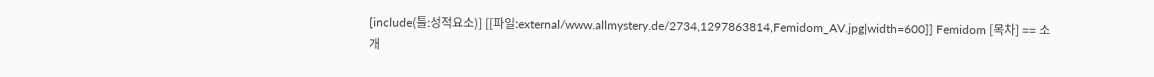[include(틀:성적요소)] [[파일:external/www.allmystery.de/2734,1297863814,Femidom_AV.jpg|width=600]] Femidom [목차] == 소개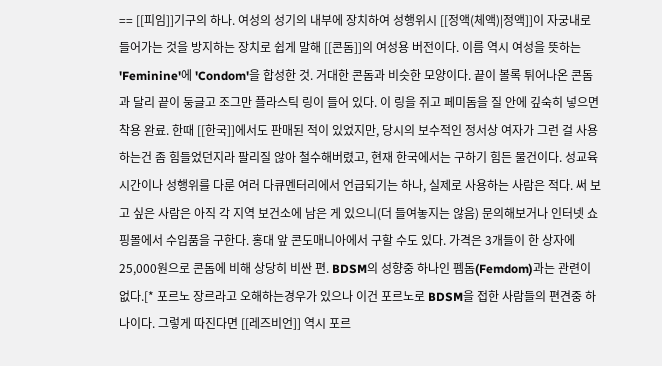== [[피임]]기구의 하나. 여성의 성기의 내부에 장치하여 성행위시 [[정액(체액)|정액]]이 자궁내로 들어가는 것을 방지하는 장치로 쉽게 말해 [[콘돔]]의 여성용 버전이다. 이름 역시 여성을 뜻하는 'Feminine'에 'Condom'을 합성한 것. 거대한 콘돔과 비슷한 모양이다. 끝이 볼록 튀어나온 콘돔과 달리 끝이 둥글고 조그만 플라스틱 링이 들어 있다. 이 링을 쥐고 페미돔을 질 안에 깊숙히 넣으면 착용 완료. 한때 [[한국]]에서도 판매된 적이 있었지만, 당시의 보수적인 정서상 여자가 그런 걸 사용하는건 좀 힘들었던지라 팔리질 않아 철수해버렸고, 현재 한국에서는 구하기 힘든 물건이다. 성교육 시간이나 성행위를 다룬 여러 다큐멘터리에서 언급되기는 하나, 실제로 사용하는 사람은 적다. 써 보고 싶은 사람은 아직 각 지역 보건소에 남은 게 있으니(더 들여놓지는 않음) 문의해보거나 인터넷 쇼핑몰에서 수입품을 구한다. 홍대 앞 콘도매니아에서 구할 수도 있다. 가격은 3개들이 한 상자에 25,000원으로 콘돔에 비해 상당히 비싼 편. BDSM의 성향중 하나인 펨돔(Femdom)과는 관련이 없다.[* 포르노 장르라고 오해하는경우가 있으나 이건 포르노로 BDSM을 접한 사람들의 편견중 하나이다. 그렇게 따진다면 [[레즈비언]] 역시 포르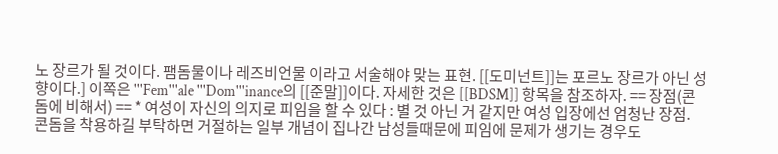노 장르가 될 것이다. 팸돔물이나 레즈비언물 이라고 서술해야 맞는 표현. [[도미넌트]]는 포르노 장르가 아닌 성향이다.] 이쪽은 '''Fem'''ale '''Dom'''inance의 [[준말]]이다. 자세한 것은 [[BDSM]] 항목을 참조하자. == 장점(콘돔에 비해서) == * 여성이 자신의 의지로 피임을 할 수 있다 : 별 것 아닌 거 같지만 여성 입장에선 엄청난 장점. 콘돔을 착용하길 부탁하면 거절하는 일부 개념이 집나간 남성들때문에 피임에 문제가 생기는 경우도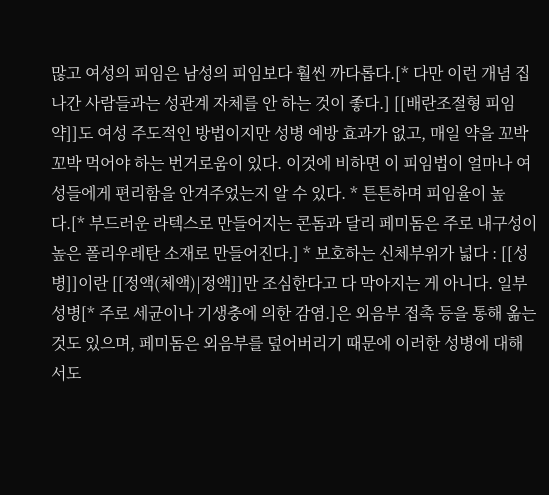많고 여성의 피임은 남성의 피임보다 훨씬 까다롭다.[* 다만 이런 개념 집나간 사람들과는 성관계 자체를 안 하는 것이 좋다.] [[배란조절형 피임약]]도 여성 주도적인 방법이지만 성병 예방 효과가 없고, 매일 약을 꼬박꼬박 먹어야 하는 번거로움이 있다. 이것에 비하면 이 피임법이 얼마나 여성들에게 편리함을 안겨주었는지 알 수 있다. * 튼튼하며 피임율이 높다.[* 부드러운 라텍스로 만들어지는 콘돔과 달리 페미돔은 주로 내구성이 높은 폴리우레탄 소재로 만들어진다.] * 보호하는 신체부위가 넓다 : [[성병]]이란 [[정액(체액)|정액]]만 조심한다고 다 막아지는 게 아니다. 일부 성병[* 주로 세균이나 기생충에 의한 감염.]은 외음부 접촉 등을 통해 옮는 것도 있으며, 페미돔은 외음부를 덮어버리기 때문에 이러한 성병에 대해서도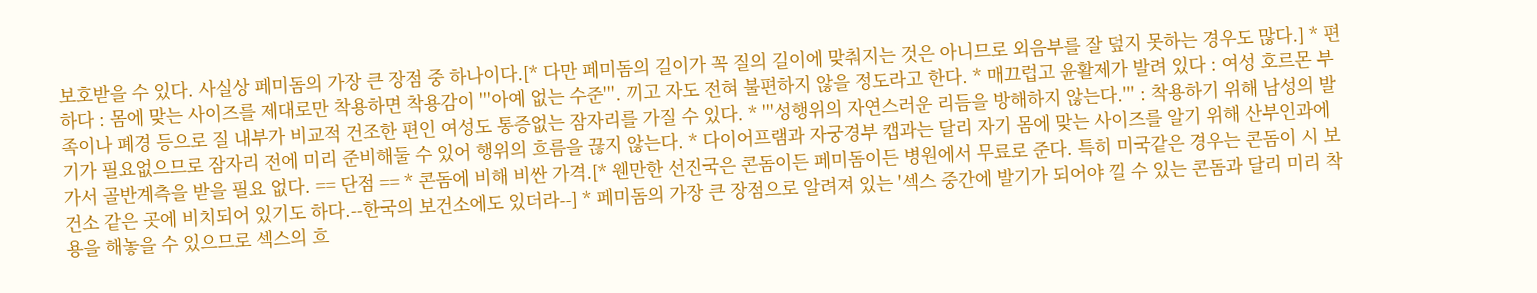보호받을 수 있다. 사실상 페미돔의 가장 큰 장점 중 하나이다.[* 다만 페미돔의 길이가 꼭 질의 길이에 맞춰지는 것은 아니므로 외음부를 잘 덮지 못하는 경우도 많다.] * 편하다 : 몸에 맞는 사이즈를 제대로만 착용하면 착용감이 '''아예 없는 수준'''. 끼고 자도 전혀 불편하지 않을 정도라고 한다. * 매끄럽고 윤활제가 발려 있다 : 여성 호르몬 부족이나 폐경 등으로 질 내부가 비교적 건조한 편인 여성도 통증없는 잠자리를 가질 수 있다. * '''성행위의 자연스러운 리듬을 방해하지 않는다.''' : 착용하기 위해 남성의 발기가 필요없으므로 잠자리 전에 미리 준비해둘 수 있어 행위의 흐름을 끊지 않는다. * 다이어프램과 자궁경부 캡과는 달리 자기 몸에 맞는 사이즈를 알기 위해 산부인과에 가서 골반계측을 받을 필요 없다. == 단점 == * 콘돔에 비해 비싼 가격.[* 웬만한 선진국은 콘돔이든 페미돔이든 병원에서 무료로 준다. 특히 미국같은 경우는 콘돔이 시 보건소 같은 곳에 비치되어 있기도 하다.--한국의 보건소에도 있더라--] * 페미돔의 가장 큰 장점으로 알려져 있는 '섹스 중간에 발기가 되어야 낄 수 있는 콘돔과 달리 미리 착용을 해놓을 수 있으므로 섹스의 흐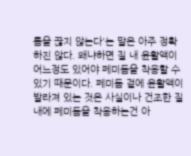름을 끊지 않는다'는 말은 아주 정확하진 않다. 왜냐하면 질 내 윤활액이 어느정도 있어야 페미돔을 착용할 수 있기 때문이다. 페미돔 겉에 윤활액이 발라져 있는 것은 사실이나 건조한 질 내에 페미돔을 착용하는건 아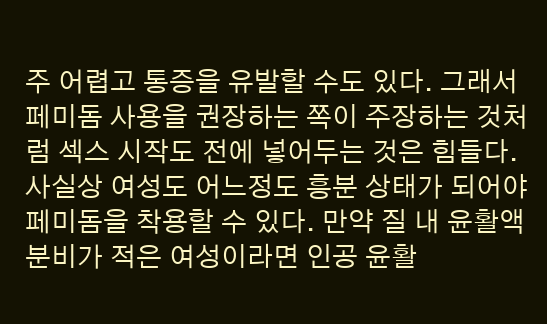주 어렵고 통증을 유발할 수도 있다. 그래서 페미돔 사용을 권장하는 쪽이 주장하는 것처럼 섹스 시작도 전에 넣어두는 것은 힘들다. 사실상 여성도 어느정도 흥분 상태가 되어야 페미돔을 착용할 수 있다. 만약 질 내 윤활액 분비가 적은 여성이라면 인공 윤활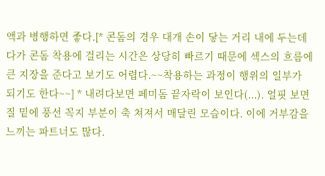액과 병행하면 좋다.[* 콘돔의 경우 대개 손이 닿는 거리 내에 두는데다가 콘돔 착용에 걸리는 시간은 상당히 빠르기 때문에 섹스의 흐름에 큰 지장을 준다고 보기도 어렵다.~~착용하는 과정이 행위의 일부가 되기도 한다~~] * 내려다보면 페미돔 끝자락이 보인다(...). 얼핏 보면 질 밑에 풍선 꼭지 부분이 축 쳐져서 매달린 모습이다. 이에 거부감을 느끼는 파트너도 많다.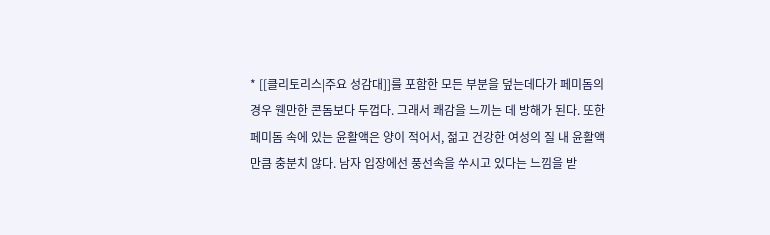* [[클리토리스|주요 성감대]]를 포함한 모든 부분을 덮는데다가 페미돔의 경우 웬만한 콘돔보다 두껍다. 그래서 쾌감을 느끼는 데 방해가 된다. 또한 페미돔 속에 있는 윤활액은 양이 적어서, 젊고 건강한 여성의 질 내 윤활액만큼 충분치 않다. 남자 입장에선 풍선속을 쑤시고 있다는 느낌을 받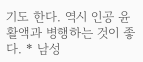기도 한다. 역시 인공 윤활액과 병행하는 것이 좋다. * 남성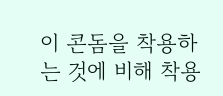이 콘돔을 착용하는 것에 비해 착용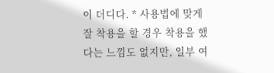이 더디다. * 사용법에 맞게 잘 착용을 할 경우 착용을 했다는 느낌도 없지만, 일부 여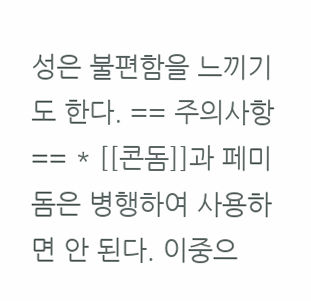성은 불편함을 느끼기도 한다. == 주의사항 == * [[콘돔]]과 페미돔은 병행하여 사용하면 안 된다. 이중으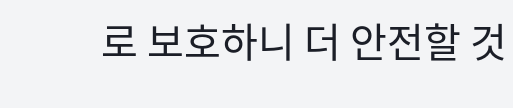로 보호하니 더 안전할 것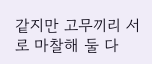같지만 고무끼리 서로 마찰해 둘 다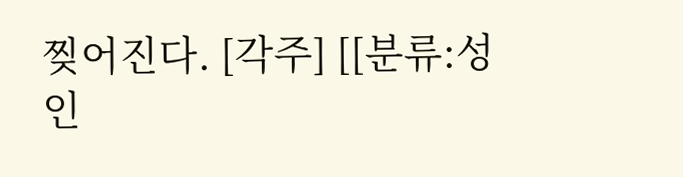찢어진다. [각주] [[분류:성인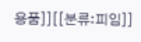용품]][[분류:피임]]